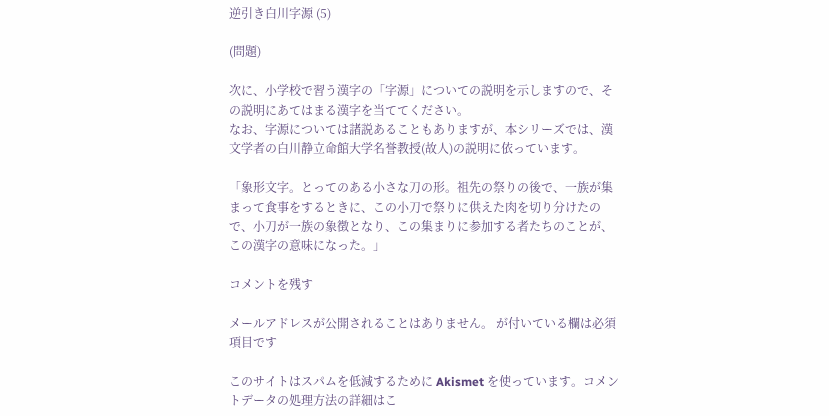逆引き白川字源 (5)

(問題)

次に、小学校で習う漢字の「字源」についての説明を示しますので、その説明にあてはまる漢字を当ててください。
なお、字源については諸説あることもありますが、本シリーズでは、漢文学者の白川静立命館大学名誉教授(故人)の説明に依っています。

「象形文字。とってのある小さな刀の形。祖先の祭りの後で、一族が集まって食事をするときに、この小刀で祭りに供えた肉を切り分けたので、小刀が一族の象徴となり、この集まりに参加する者たちのことが、この漢字の意味になった。」

コメントを残す

メールアドレスが公開されることはありません。 が付いている欄は必須項目です

このサイトはスパムを低減するために Akismet を使っています。コメントデータの処理方法の詳細はこ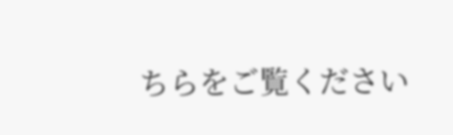ちらをご覧ください